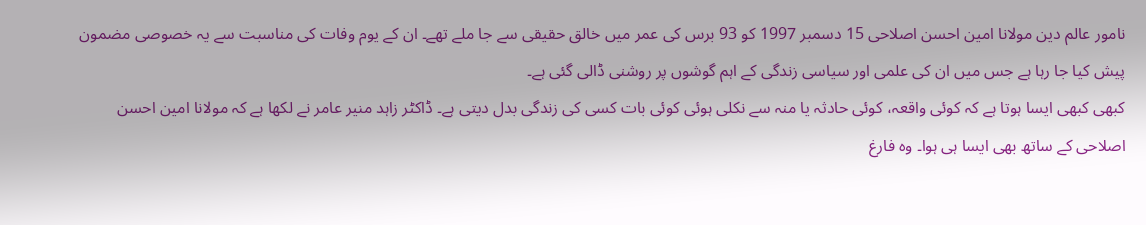نامور عالم دین مولانا امین احسن اصلاحی 15 دسمبر 1997 کو 93 برس کی عمر میں خالق حقیقی سے جا ملے تھے۔ ان کے یوم وفات کی مناسبت سے یہ خصوصی مضمون پیش کیا جا رہا ہے جس میں ان کی علمی اور سیاسی زندگی کے اہم گوشوں پر روشنی ڈالی گئی ہے۔
کبھی کبھی ایسا ہوتا ہے کہ کوئی واقعہ، کوئی حادثہ یا منہ سے نکلی ہوئی کوئی بات کسی کی زندگی بدل دیتی ہے۔ ڈاکٹر زاہد منیر عامر نے لکھا ہے کہ مولانا امین احسن اصلاحی کے ساتھ بھی ایسا ہی ہوا۔ وہ فارغ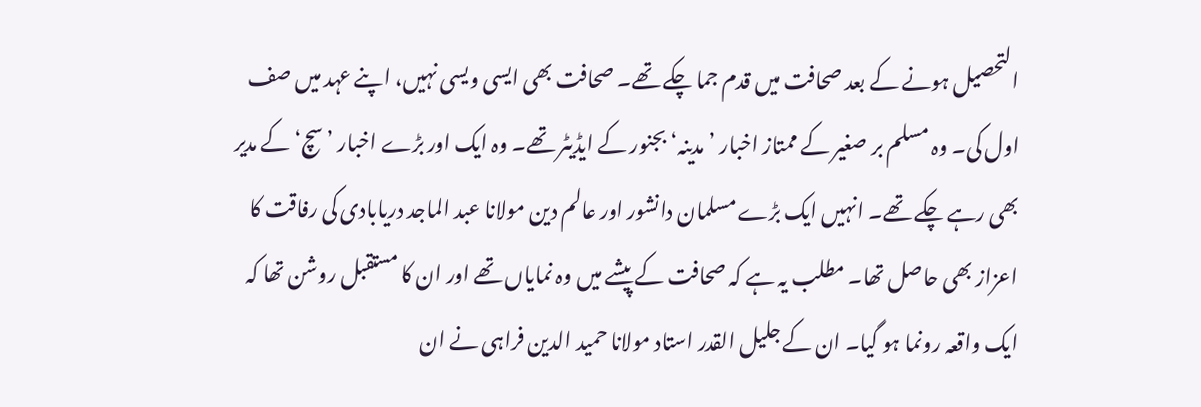التحصیل ہونے کے بعد صحافت میں قدم جما چکے تھے۔ صحافت بھی ایسی ویسی نہیں، اپنے عہد میں صف اول کی۔ وہ مسلم بر صغیر کے ممتاز اخبار ’مدینہ‘ بجنور کے ایڈیٹر تھے۔ وہ ایک اور بڑے اخبار ’سچ‘ کے مدیر بھی رہے چکے تھے۔ انہیں ایک بڑے مسلمان دانشور اور عالم دین مولانا عبد الماجد دریابادی کی رفاقت کا اعزاز بھی حاصل تھا۔ مطلب یہ ہے کہ صحافت کے پیشے میں وہ نمایاں تھے اور ان کا مستقبل روشن تھا کہ ایک واقعہ رونما ہو گیا۔ ان کے جلیل القدر استاد مولانا حمید الدین فراہی نے ان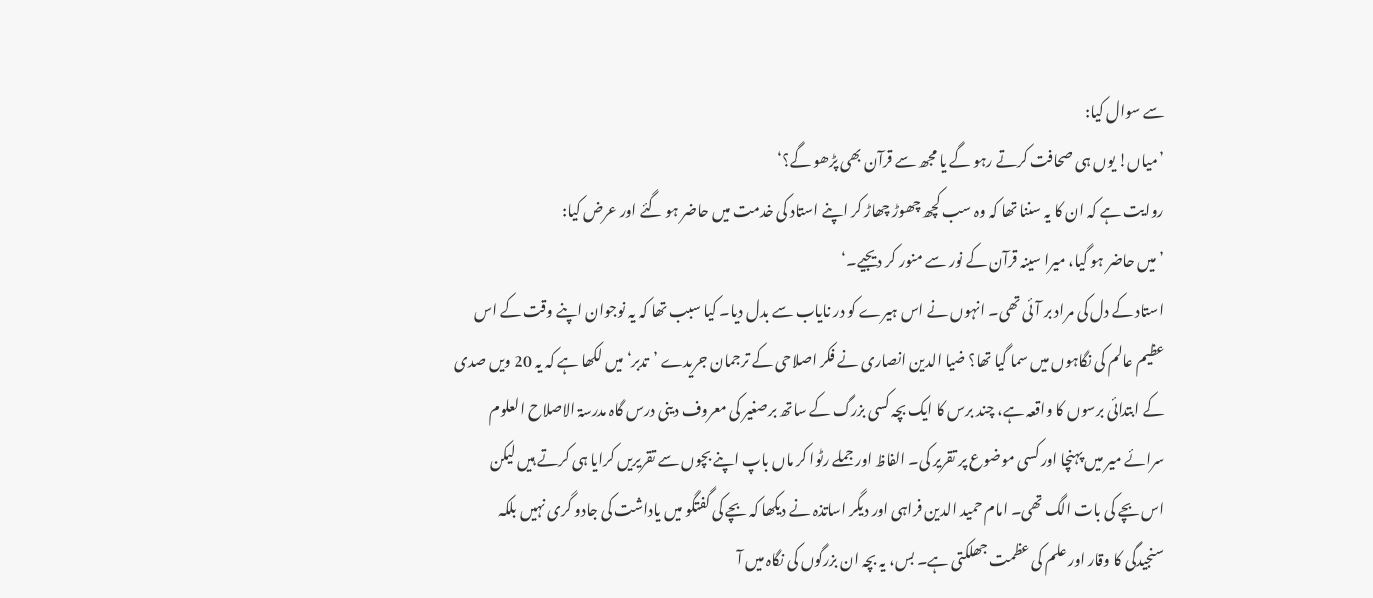سے سوال کیا:
’میاں! یوں ہی صحافت کرتے رہو گے یا مجھ سے قرآن بھی پڑھو گے؟‘
روایت ہے کہ ان کا یہ سننا تھا کہ وہ سب کچھ چھوڑ چھاڑ کر اپنے استاد کی خدمت میں حاضر ہو گئے اور عرض کیا:
’میں حاضر ہو گیا، میرا سینہ قرآن کے نور سے منور کر دیجیے۔‘
استاد کے دل کی مراد بر آئی تھی۔ انہوں نے اس ہیرے کو در نایاب سے بدل دیا۔ کیا سبب تھا کہ یہ نوجوان اپنے وقت کے اس عظیم عالم کی نگاہوں میں سما گیا تھا؟ ضیا الدین انصاری نے فکر اصلاحی کے ترجمان جریدے ’تدبر‘ میں لکھا ہے کہ یہ 20 ویں صدی کے ابتدائی برسوں کا واقعہ ہے، چند برس کا ایک بچہ کسی بزرگ کے ساتھ برصغیر کی معروف دینی درس گاہ مدرسۃ الاصلاح العلوم سرائے میر میں پہنچا اور کسی موضوع پر تقریر کی۔ الفاظ اور جملے رٹوا کر ماں باپ اپنے بچوں سے تقریریں کرایا ہی کرتے ہیں لیکن اس بچے کی بات الگ تھی۔ امام حمید الدین فراہی اور دیگر اساتذہ نے دیکھا کہ بچے کی گفتگو میں یاداشت کی جادو گری نہیں بلکہ سنجیدگی کا وقار اور علم کی عظمت جھلکتی ہے۔ بس، یہ بچہ ان بزرگوں کی نگاہ میں آ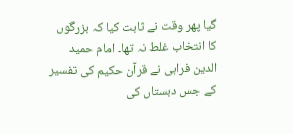گیا پھر وقت نے ثابت کیا کہ بزرگوں کا انتخاب غلط نہ تھا۔ امام حمید الدین فراہی نے قرآن حکیم کی تفسیر کے جس دبستاں کی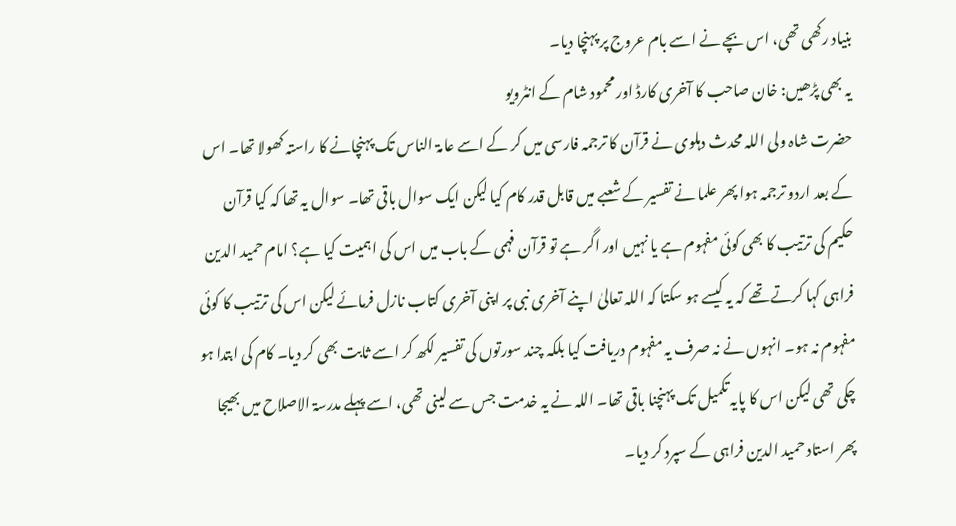بنیاد رکھی تھی، اس بچے نے اسے بام عروج پر پہنچا دیا۔
یہ بھی پڑھیں: خان صاحب کا آخری کارڈ اور محمود شام کے انٹرویو
حضرت شاہ ولی اللہ محدث دہلوی نے قرآن کا ترجمہ فارسی میں کر کے اسے عامۃ الناس تک پہنچانے کا راستہ کھولا تھا۔ اس کے بعد اردو ترجمہ ہوا پھر علما نے تفسیر کے شعبے میں قابل قدر کام کیا لیکن ایک سوال باقی تھا۔ سوال یہ تھا کہ کیا قرآن حکیم کی ترتیب کا بھی کوئی مفہوم ہے یا نہیں اور اگر ہے تو قرآن فہمی کے باب میں اس کی اہمیت کیا ہے؟ امام حمید الدین فراہی کہا کرتے تھے کہ یہ کیسے ہو سکتا کہ اللہ تعالیٰ اپنے آخری نبی پر اپنی آخری کتاب نازل فرمائے لیکن اس کی ترتیب کا کوئی مفہوم نہ ہو۔ انہوں نے نہ صرف یہ مفہوم دریافت کیا بلکہ چند سورتوں کی تفسیر لکھ کر اسے ثابت بھی کر دیا۔ کام کی ابتدا ہو چکی تھی لیکن اس کا پایہ تکمیل تک پہنچنا باقی تھا۔ اللہ نے یہ خدمت جس سے لینی تھی، اسے پہلے مدرسۃ الاصلاح میں بھیجا پھر استاد حمید الدین فراہی کے سپرد کر دیا۔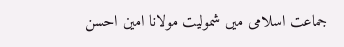جماعت اسلامی میں شمولیت مولانا امین احسن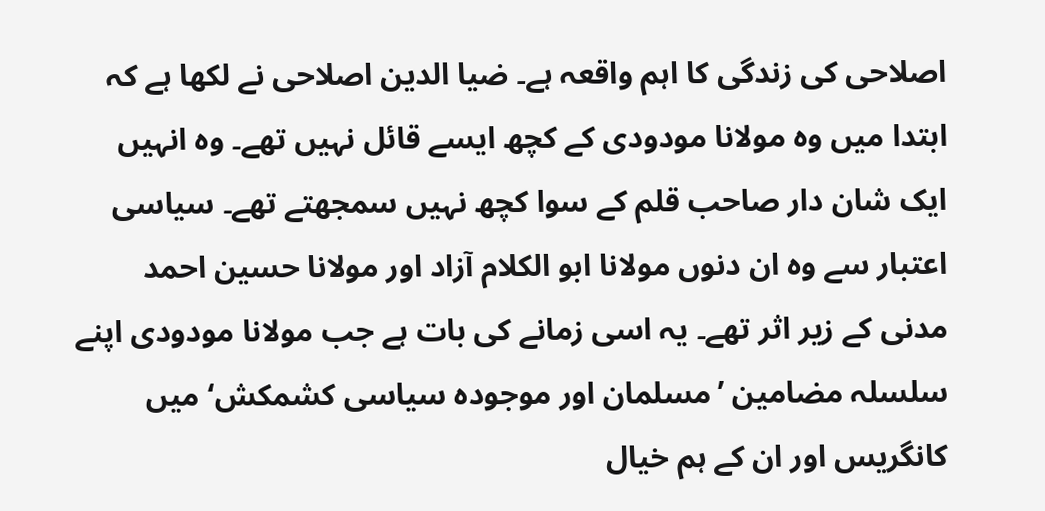اصلاحی کی زندگی کا اہم واقعہ ہے۔ ضیا الدین اصلاحی نے لکھا ہے کہ ابتدا میں وہ مولانا مودودی کے کچھ ایسے قائل نہیں تھے۔ وہ انہیں ایک شان دار صاحب قلم کے سوا کچھ نہیں سمجھتے تھے۔ سیاسی اعتبار سے وہ ان دنوں مولانا ابو الکلام آزاد اور مولانا حسین احمد مدنی کے زیر اثر تھے۔ یہ اسی زمانے کی بات ہے جب مولانا مودودی اپنے سلسلہ مضامین ’مسلمان اور موجودہ سیاسی کشمکش‘ میں کانگریس اور ان کے ہم خیال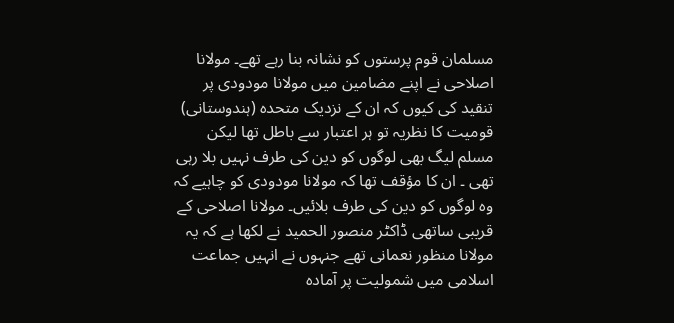مسلمان قوم پرستوں کو نشانہ بنا رہے تھے۔ مولانا اصلاحی نے اپنے مضامین میں مولانا مودودی پر تنقید کی کیوں کہ ان کے نزدیک متحدہ (ہندوستانی) قومیت کا نظریہ تو ہر اعتبار سے باطل تھا لیکن مسلم لیگ بھی لوگوں کو دین کی طرف نہیں بلا رہی تھی ۔ ان کا مؤقف تھا کہ مولانا مودودی کو چاہیے کہ وہ لوگوں کو دین کی طرف بلائیں۔ مولانا اصلاحی کے قریبی ساتھی ڈاکٹر منصور الحمید نے لکھا ہے کہ یہ مولانا منظور نعمانی تھے جنہوں نے انہیں جماعت اسلامی میں شمولیت پر آمادہ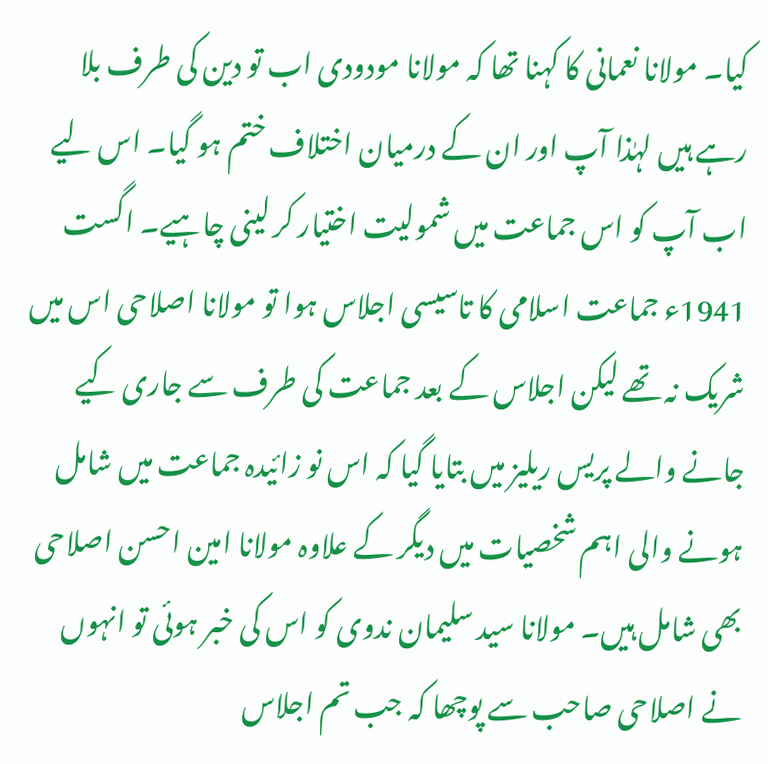کیا۔ مولانا نعمانی کا کہنا تھا کہ مولانا مودودی اب تو دین کی طرف بلا رہے ہیں لہٰذا آپ اور ان کے درمیان اختلاف ختم ہو گیا۔ اس لیے اب آپ کو اس جماعت میں شمولیت اختیار کر لینی چاہیے۔ اگست 1941ء جماعت اسلامی کا تاسیسی اجلاس ہوا تو مولانا اصلاحی اس میں شریک نہ تھے لیکن اجلاس کے بعد جماعت کی طرف سے جاری کیے جانے والے پریس ریلیز میں بتایا گیا کہ اس نو زائیدہ جماعت میں شامل ہونے والی اہم شخصیات میں دیگر کے علاوہ مولانا امین احسن اصلاحی بھی شامل ہیں۔ مولانا سید سلیمان ندوی کو اس کی خبر ہوئی تو انہوں نے اصلاحی صاحب سے پوچھا کہ جب تم اجلاس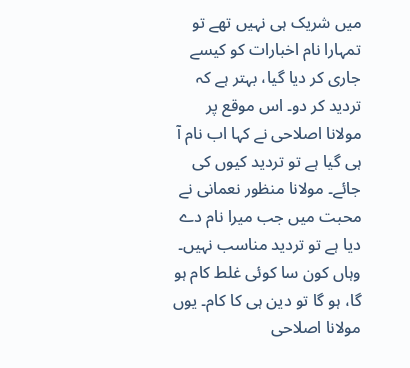میں شریک ہی نہیں تھے تو تمہارا نام اخبارات کو کیسے جاری کر دیا گیا، بہتر ہے کہ تردید کر دو۔ اس موقع پر مولانا اصلاحی نے کہا اب نام آ ہی گیا ہے تو تردید کیوں کی جائے۔ مولانا منظور نعمانی نے محبت میں جب میرا نام دے دیا ہے تو تردید مناسب نہیں۔ وہاں کون سا کوئی غلط کام ہو گا، ہو گا تو دین ہی کا کام۔ یوں مولانا اصلاحی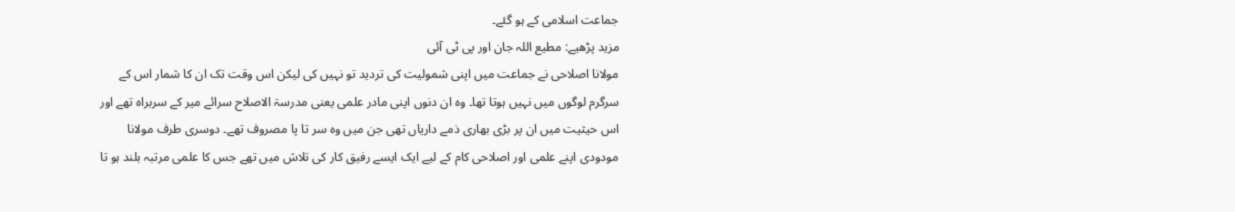جماعت اسلامی کے ہو گئے۔
مزید پڑھیے: مطیع اللہ جان اور پی ٹی آئی
مولانا اصلاحی نے جماعت میں اپنی شمولیت کی تردید تو نہیں کی لیکن اس وقت تک ان کا شمار اس کے سرگرم لوگوں میں نہیں ہوتا تھا۔ وہ ان دنوں اپنی مادر علمی یعنی مدرسۃ الاصلاح سرائے میر کے سربراہ تھے اور اس حیثیت میں ان پر بڑی بھاری ذمے داریاں تھی جن میں وہ سر تا پا مصروف تھے۔ دوسری طرف مولانا مودودی اپنے علمی اور اصلاحی کام کے لیے ایک ایسے رفیق کار کی تلاش میں تھے جس کا علمی مرتبہ بلند ہو تا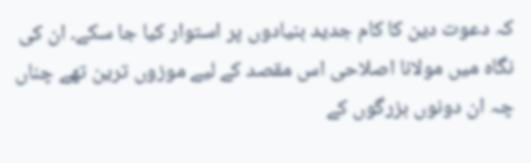کہ دعوت دین کا کام جدید بنیادوں پر استوار کیا جا سکے۔ ان کی نگاہ میں مولانا اصلاحی اس مقصد کے لیے موزوں ترین تھے چناں چہ ان دونوں بزرگوں کے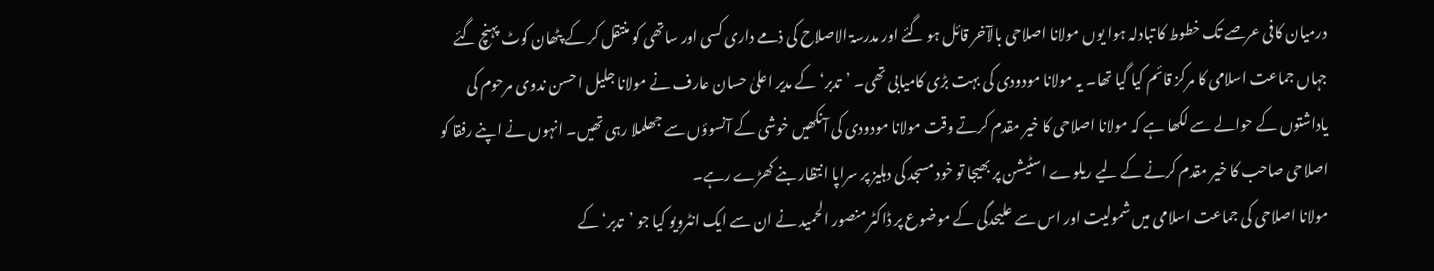درمیان کافی عرصے تک خطوط کا تبادلہ ہوا یوں مولانا اصلاحی بالآخر قائل ہو گئے اور مدرسۃ الاصلاح کی ذمے داری کسی اور ساتھی کو منتقل کر کے پٹھان کوٹ پہنچ گئے جہاں جماعت اسلامی کا مرکز قائم کیا گیا تھا۔ یہ مولانا مودودی کی بہت بڑی کامیابی تھی۔ ’تدبر‘ کے مدیر اعلیٰ حسان عارف نے مولانا جلیل احسن ندوی مرحوم کی یاداشتوں کے حوالے سے لکھا ہے کہ مولانا اصلاحی کا خیر مقدم کرتے وقت مولانا مودودی کی آنکھیں خوشی کے آنسوؤں سے جھلملا رہی تھیں۔ انہوں نے اپنے رفقا کو اصلاحی صاحب کا خیر مقدم کرنے کے لیے ریلوے اسٹیشن پر بھیجا تو خود مسجد کی دہلیز پر سراپا انتظار بنے کھڑے رہے۔
مولانا اصلاحی کی جماعت اسلامی میں شمولیت اور اس سے علیحدگی کے موضوع پر ڈاکٹر منصور الحمید نے ان سے ایک انٹرویو کیا جو ’تدبر‘ کے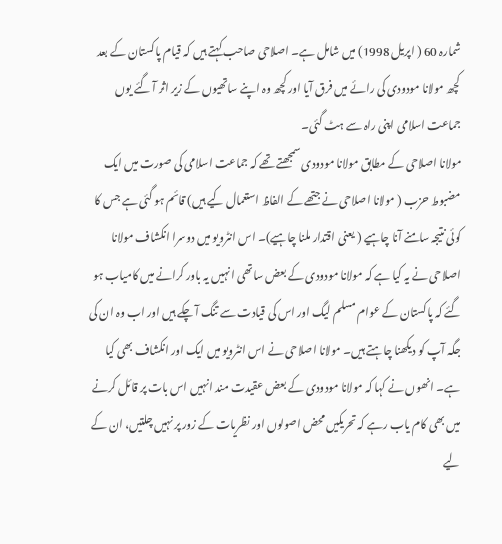شمارہ 60 ( اپریل 1998) میں شامل ہے۔ اصلاحی صاحب کہتے ہیں کہ قیام پاکستان کے بعد کچھ مولانا مودودی کی رائے میں فرق آیا اور کچھ وہ اپنے ساتھیوں کے زیر اثر آ گئے یوں جماعت اسلامی اپنی راہ سے ہٹ گئی۔
مولانا اصلاحی کے مطابق مولانا مودودی سمجھتے تھے کہ جماعت اسلامی کی صورت میں ایک مضبوط حزب ( مولانا اصلاحی نے جتھے کے الفاظ استعمال کیے ہیں) قائم ہو گئی ہے جس کا کوئی نتیجہ سامنے آنا چاہیے ( یعنی اقتدار ملنا چاہیے)۔ اس انٹرویو میں دوسرا انکشاف مولانا اصلاحی نے یہ کیا ہے کہ مولانا مودودی کے بعض ساتھی انہیں یہ باور کرانے میں کامیاب ہو گئے کہ پاکستان کے عوام مسلم لیگ اور اس کی قیادت سے تنگ آ چکے ہیں اور اب وہ ان کی جگہ آپ کو دیکھنا چاہتے ہیں۔ مولانا اصلاحی نے اس انٹرویو میں ایک اور انکشاف بھی کیا ہے۔ انھوں نے کہا کہ مولانا مودودی کے بعض عقیدت مند انہیں اس بات پر قائل کرنے میں بھی کام یاب رہے کہ تحریکیں محض اصولوں اور نظریات کے زور پر نہیں چلتیں، ان کے لیے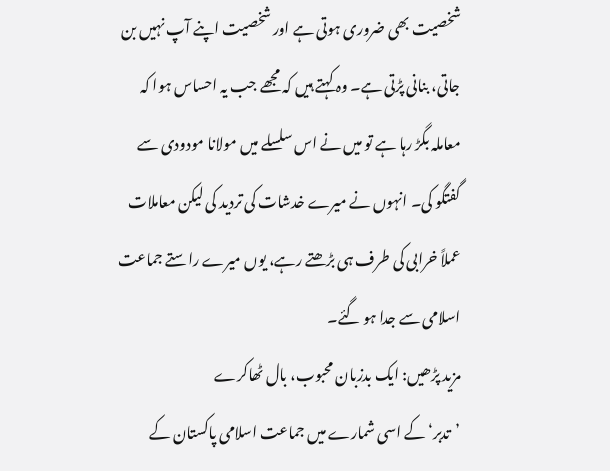شخصیت بھی ضروری ہوتی ہے اور شخصیت اپنے آپ نہیں بن جاتی، بنانی پڑتی ہے۔ وہ کہتے ہیں کہ مجھے جب یہ احساس ہوا کہ معاملہ بگڑ رہا ہے تو میں نے اس سلسلے میں مولانا مودودی سے گفتگو کی۔ انہوں نے میرے خدشات کی تردید کی لیکن معاملات عملاً خرابی کی طرف ہی بڑھتے رہے، یوں میرے راستے جماعت اسلامی سے جدا ہو گئے۔
مزید پڑھیں: ایک بدزبان محبوب، بال ٹھاکرے
’تدبر‘ کے اسی شمارے میں جماعت اسلامی پاکستان کے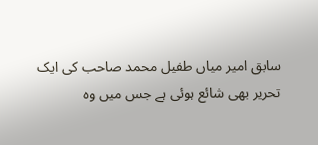سابق امیر میاں طفیل محمد صاحب کی ایک تحریر بھی شائع ہوئی ہے جس میں وہ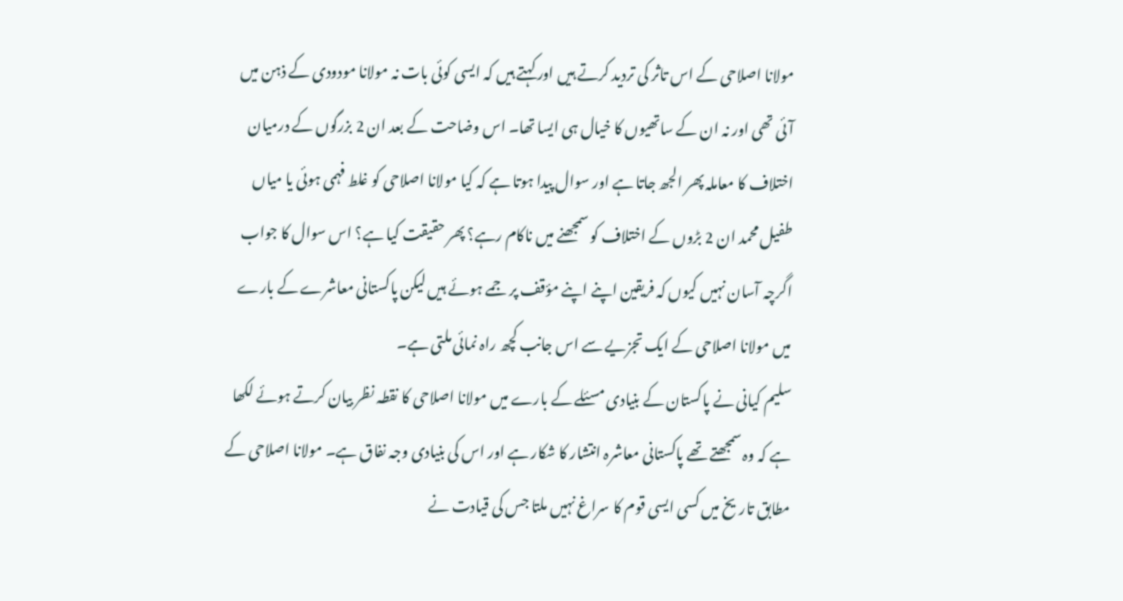مولانا اصلاحی کے اس تاثر کی تردید کرتے ہیں اور کہتے ہیں کہ ایسی کوئی بات نہ مولانا مودودی کے ذہن میں آئی تھی اور نہ ان کے ساتھیوں کا خیال ہی ایسا تھا۔ اس وضاحت کے بعد ان 2 بزرگوں کے درمیان اختلاف کا معاملہ پھر الجھ جاتا ہے اور سوال پیدا ہوتا ہے کہ کیا مولانا اصلاحی کو غلط فہمی ہوئی یا میاں طفیل محمد ان 2 بڑوں کے اختلاف کو سمجھنے میں ناکام رہے؟ پھر حقیقت کیا ہے؟ اس سوال کا جواب اگرچہ آسان نہیں کیوں کہ فریقین اپنے اپنے مؤقف پر جمے ہوئے ہیں لیکن پاکستانی معاشرے کے بارے میں مولانا اصلاحی کے ایک تجزیے سے اس جانب کچھ راہ نمائی ملتی ہے۔
سلیم کیانی نے پاکستان کے بنیادی مسئلے کے بارے میں مولانا اصلاحی کا نقطہ نظر بیان کرتے ہوئے لکھا ہے کہ وہ سمجھتے تھے پاکستانی معاشرہ انتشار کا شکار ہے اور اس کی بنیادی وجہ نفاق ہے۔ مولانا اصلاحی کے مطابق تاریخ میں کسی ایسی قوم کا سراغ نہیں ملتا جس کی قیادت نے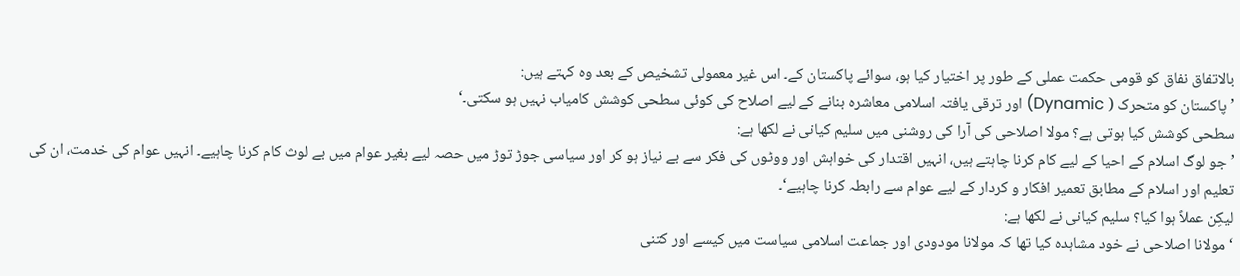بالاتفاق نفاق کو قومی حکمت عملی کے طور پر اختیار کیا ہو، سوائے پاکستان کے۔ اس غیر معمولی تشخیص کے بعد وہ کہتے ہیں:
’پاکستان کو متحرک ( Dynamic) اور ترقی یافتہ اسلامی معاشرہ بنانے کے لیے اصلاح کی کوئی سطحی کوشش کامیاب نہیں ہو سکتی۔‘
سطحی کوشش کیا ہوتی ہے؟ مولا اصلاحی کی آرا کی روشنی میں سلیم کیانی نے لکھا ہے:
’جو لوگ اسلام کے احیا کے لیے کام کرنا چاہتے ہیں، انہیں اقتدار کی خواہش اور ووٹوں کی فکر سے بے نیاز ہو کر اور سیاسی جوڑ توڑ میں حصہ لیے بغیر عوام میں بے لوث کام کرنا چاہیے۔ انہیں عوام کی خدمت، ان کی تعلیم اور اسلام کے مطابق تعمیر افکار و کردار کے لیے عوام سے رابطہ کرنا چاہیے‘۔
لیکِن عملاً ہوا کیا؟ سلیم کیانی نے لکھا ہے:
‘ مولانا اصلاحی نے خود مشاہدہ کیا تھا کہ مولانا مودودی اور جماعت اسلامی سیاست میں کیسے اور کتنی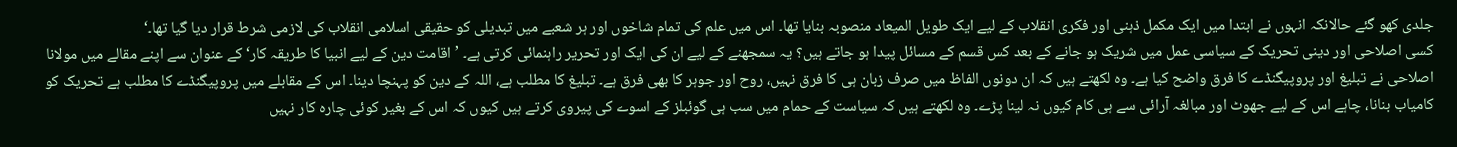جلدی کھو گئے حالانکہ انہوں نے ابتدا میں ایک مکمل ذہنی اور فکری انقلاب کے لیے ایک طویل المیعاد منصوبہ بنایا تھا۔ اس میں علم کی تمام شاخوں اور ہر شعبے میں تبدیلی کو حقیقی اسلامی انقلاب کی لازمی شرط قرار دیا گیا تھا۔‘
کسی اصلاحی اور دینی تحریک کے سیاسی عمل میں شریک ہو جانے کے بعد کس قسم کے مسائل پیدا ہو جاتے ہیں؟ یہ سمجھنے کے لیے ان کی ایک اور تحریر راہنمائی کرتی ہے۔ ’اقامت دین کے لیے انبیا کا طریقہ کار‘ کے عنوان سے اپنے مقالے میں مولانا اصلاحی نے تبلیغ اور پروپیگنڈے کا فرق واضح کیا ہے۔ وہ لکھتے ہیں کہ ان دونوں الفاظ میں صرف زبان ہی کا فرق نہیں، روح اور جوہر کا بھی فرق ہے۔ تبلیغ کا مطلب ہے، اللہ کے دین کو پہنچا دینا۔ اس کے مقابلے میں پروپیگنڈے کا مطلب ہے تحریک کو کامیاب بنانا، چاہے اس کے لیے جھوٹ اور مبالغہ آرائی سے ہی کام کیوں نہ لینا پڑے۔ وہ لکھتے ہیں کہ سیاست کے حمام میں سب ہی گوئبلز کے اسوے کی پیروی کرتے ہیں کیوں کہ اس کے بغیر کوئی چارہ کار نہیں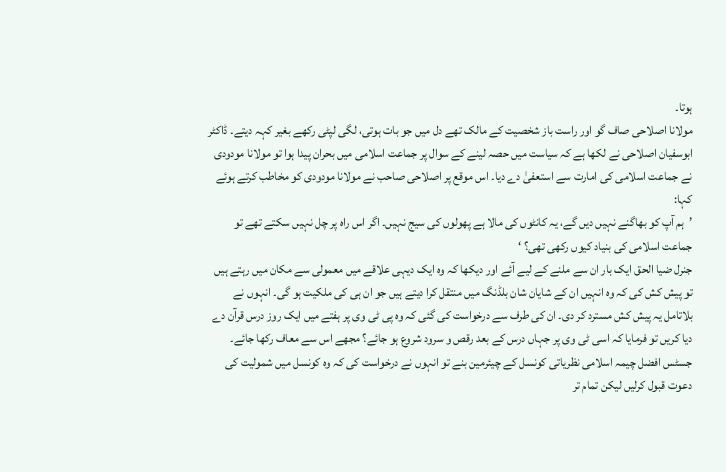ہوتا۔
مولانا اصلاحی صاف گو اور راست باز شخصیت کے مالک تھے دل میں جو بات ہوتی، لگی لپٹی رکھے بغیر کہہ دیتے۔ ڈاکٹر ابوسفیان اصلاحی نے لکھا ہے کہ سیاست میں حصہ لینے کے سوال پر جماعت اسلامی میں بحران پیدا ہوا تو مولانا مودودی نے جماعت اسلامی کی امارت سے استعفیٰ دے دیا۔ اس موقع پر اصلاحی صاحب نے مولانا مودودی کو مخاطب کرتے ہوئے کہا:
’ہم آپ کو بھاگنے نہیں دیں گے، یہ کانٹوں کی مالا ہے پھولوں کی سیج نہیں۔ اگر اس راہ پر چل نہیں سکتے تھے تو جماعت اسلامی کی بنیاد کیوں رکھی تھی؟ ‘
جنرل ضیا الحق ایک بار ان سے ملنے کے لیے آئے اور دیکھا کہ وہ ایک دیہی علاقے میں معمولی سے مکان میں رہتے ہیں تو پیش کش کی کہ وہ انہیں ان کے شایان شان بلڈنگ میں منتقل کرا دیتے ہیں جو ان ہی کی ملکیت ہو گی۔ انہوں نے بلاتامل یہ پیش کش مسترد کر دی۔ ان کی طرف سے درخواست کی گئی کہ وہ پی ٹی وی پر ہفتے میں ایک روز درس قرآن دے دیا کریں تو فرمایا کہ اسی ٹی وی پر جہاں درس کے بعد رقص و سرود شروع ہو جائے؟ مجھے اس سے معاف رکھا جائے۔ جسٹس افضل چیمہ اسلامی نظریاتی کونسل کے چیئرمین بنے تو انہوں نے درخواست کی کہ وہ کونسل میں شمولیت کی دعوت قبول کرلیں لیکن تمام تر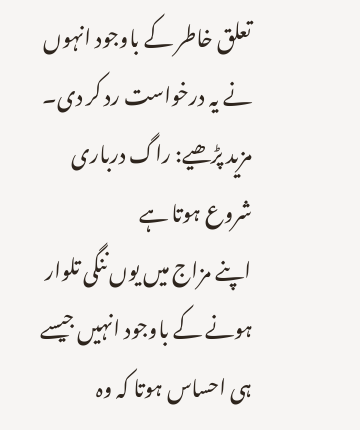تعلق خاطر کے باوجود انہوں نے یہ درخواست رد کر دی۔
مزید پڑھیے: راگ درباری شروع ہوتا ہے
اپنے مزاج میں یوں ننگی تلوار ہونے کے باوجود انہیں جیسے ہی احساس ہوتا کہ وہ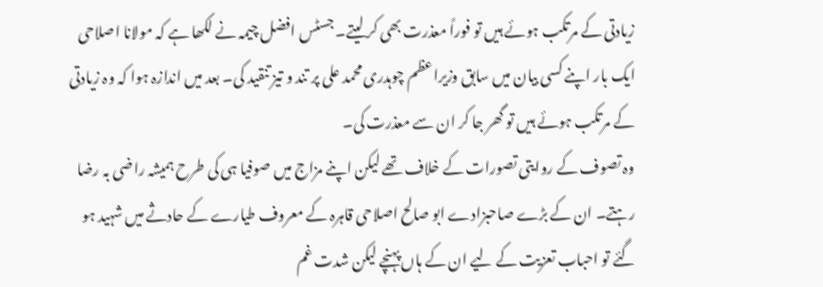زیادتی کے مرتکب ہوئے ہیں تو فوراً معذرت بھی کر لیتے۔ جسٹس افضل چیمہ نے لکھا ہے کہ مولانا اصلاحی ایک بار اپنے کسی بیان میں سابق وزیراعظم چوہدری محمد علی پر تند و تیز تنقید کی۔ بعد میں اندازہ ہوا کہ وہ زیادتی کے مرتکب ہوئے ہیں تو گھر جا کر ان سے معذرت کی۔
وہ تصوف کے روایتی تصورات کے خلاف تھے لیکن اپنے مزاج میں صوفیا ہی کی طرح ہمیشہ راضی بہ رضا رہتے۔ ان کے بڑے صاحبزادے ابو صالح اصلاحی قاہرہ کے معروف طیارے کے حادثے میں شہید ہو گئے تو احباب تعزیت کے لیے ان کے ہاں پہنچے لیکن شدت غم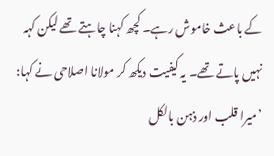کے باعث خاموش رہے۔ کچھ کہنا چاہتے تھے لیکن کہہ نہیں پاتے تھے۔ یہ کیفیت دیکھ کر مولانا اصلاحی نے کہا:
’میرا قلب اور ذہن بالکل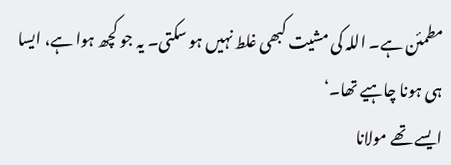مطمئن ہے۔ اللہ کی مشیت کبھی غلط نہیں ہو سکتی۔ یہ جو کچھ ہوا ہے، ایسا ہی ہونا چاہیے تھا۔‘
ایسے تھے مولانا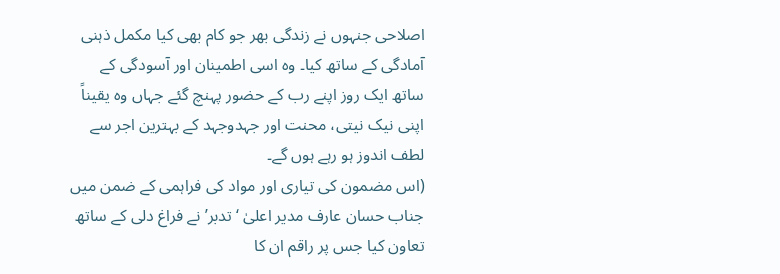اصلاحی جنہوں نے زندگی بھر جو کام بھی کیا مکمل ذہنی آمادگی کے ساتھ کیا۔ وہ اسی اطمینان اور آسودگی کے ساتھ ایک روز اپنے رب کے حضور پہنچ گئے جہاں وہ یقیناً اپنی نیک نیتی، محنت اور جہدوجہد کے بہترین اجر سے لطف اندوز ہو رہے ہوں گے۔
(اس مضمون کی تیاری اور مواد کی فراہمی کے ضمن میں جناب حسان عارف مدیر اعلیٰ ‘ تدبر’ نے فراغ دلی کے ساتھ تعاون کیا جس پر راقم ان کا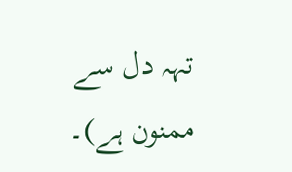تہہ دل سے ممنون ہے)۔